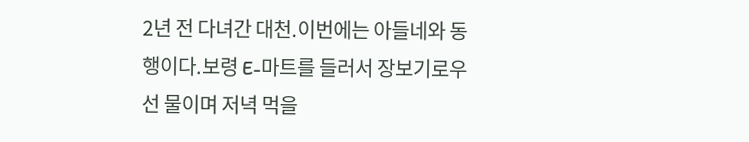2년 전 다녀간 대천.이번에는 아들네와 동행이다.보령 E-마트를 들러서 장보기로우선 물이며 저녁 먹을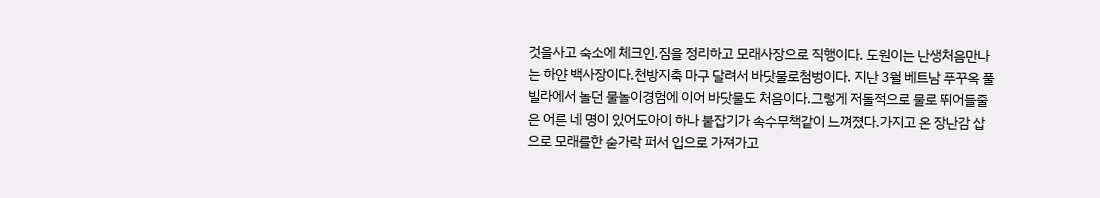것을사고 숙소에 체크인.짐을 정리하고 모래사장으로 직행이다. 도원이는 난생처음만나는 하얀 백사장이다.천방지축 마구 달려서 바닷물로첨벙이다. 지난 3월 베트남 푸꾸옥 풀빌라에서 놀던 물놀이경험에 이어 바닷물도 처음이다.그렇게 저돌적으로 물로 뛰어들줄은 어른 네 명이 있어도아이 하나 붙잡기가 속수무책같이 느껴졌다.가지고 온 장난감 삽으로 모래를한 숟가락 퍼서 입으로 가져가고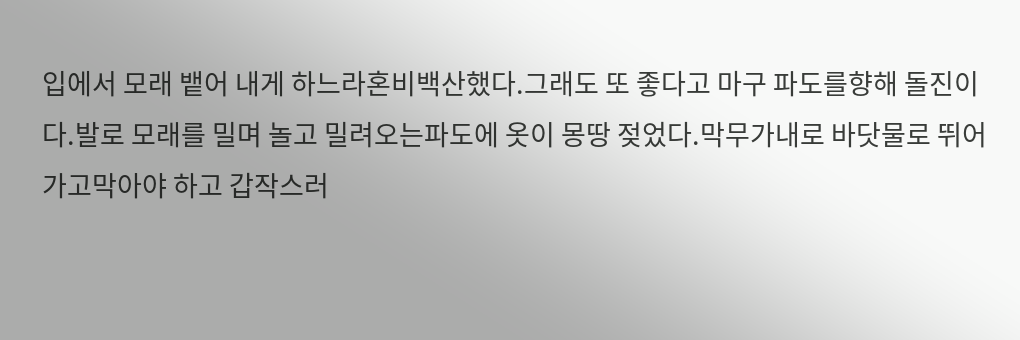입에서 모래 뱉어 내게 하느라혼비백산했다.그래도 또 좋다고 마구 파도를향해 돌진이다.발로 모래를 밀며 놀고 밀려오는파도에 옷이 몽땅 젖었다.막무가내로 바닷물로 뛰어가고막아야 하고 갑작스러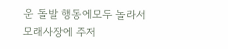운 돌발 행동에모두 놀라서 모래사장에 주저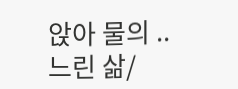앉아 물의 ..
느린 삶/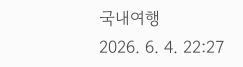국내여행
2026. 6. 4. 22:27